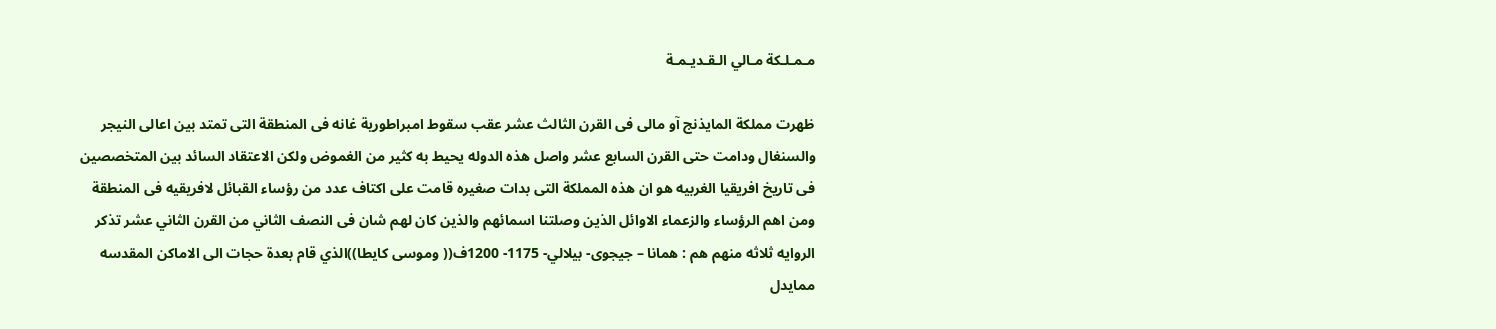مـمـلـكة مـالي الـقـديـمـة

ظهرت مملكة المايذنج آو مالى فى القرن الثالث عشر عقب سقوط امبراطورية غانه فى المنطقة التى تمتد بين اعالى النيجر والسنغال ودامت حتى القرن السابع عشر واصل هذه الدوله يحيط به كثير من الغموض ولكن الاعتقاد السائد بين المتخصصين فى تاريخ افريقيا الغربيه هو ان هذه المملكة التى بدات صغيره قامت على اكتاف عدد من رؤساء القبائل لافريقيه فى المنطقة ومن اهم الرؤساء والزعماء الاوائل الذين وصلتنا اسمائهم والذين كان لهم شان فى النصف الثاني من القرن الثاني عشر تذكر الروايه ثلاثه منهم هم : همانا – جيجوى- بيلالي- 1175- 1200ف(( وموسى كايطا))الذي قام بعدة حجات الى الاماكن المقدسه ممايدل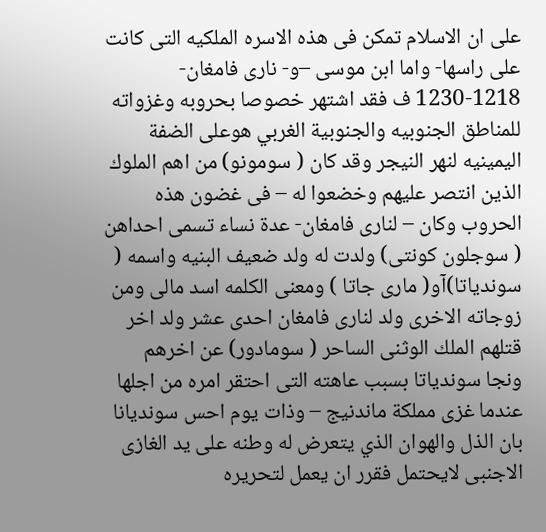على ان الاسلام تمكن فى هذه الاسره الملكيه التى كانت على راسها- واما ابن موسى –و- نارى فامغان- 1218-1230 ف فقد اشتهر خصوصا بحروبه وغزواته للمناطق الجنوبيه والجنوبية الغربي هوعلى الضفة اليمينيه لنهر النيجر وقد كان ( سومونو) من اهم الملوك الذين انتصر عليهم وخضعوا له – فى غضون هذه الحروب وكان – لنارى فامغان- عدة نساء تسمى احداهن ( سوجلون كونتى) ولدت له ولد ضعيف البنيه واسمه ( سوندياتا)آو( مارى جاتا ) ومعنى الكلمه اسد مالى ومن زوجاته الاخرى ولد لنارى فامغان احدى عشر ولد اخر قتلهم الملك الوثنى الساحر ( سومادور) عن اخرهم ونجا سوندياتا بسبب عاهته التى احتقر امره من اجلها عندما غزى مملكة ماندنيج – وذات يوم احس سونديانا بان الذل والهوان الذي يتعرض له وطنه على يد الغازى الاجنبى لايحتمل فقرر ان يعمل لتحريره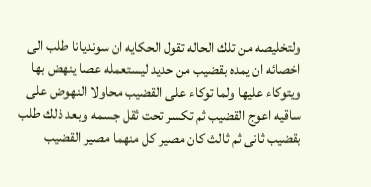ولتخليصه من تلك الحاله تقول الحكايه ان سونديانا طلب الى اخصائه ان يمده بقضيب من حديد ليستعمله عصا ينهض بها ويتوكاء عليها ولما توكاء على القضيب محاولا النهوض على ساقيه اعوج القضيب ثم تكسر تحت ثقل جسمه وبعد ذلك طلب بقضيب ثانى ثم ثالث كان مصير كل منهما مصير القضيب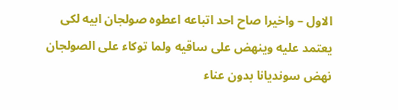الاول – واخيرا صاح احد اتباعه اعطوه صولجان ابيه لكى يعتمد عليه وينهض على ساقيه ولما توكاء على الصولجان نهض سونديانا بدون عناء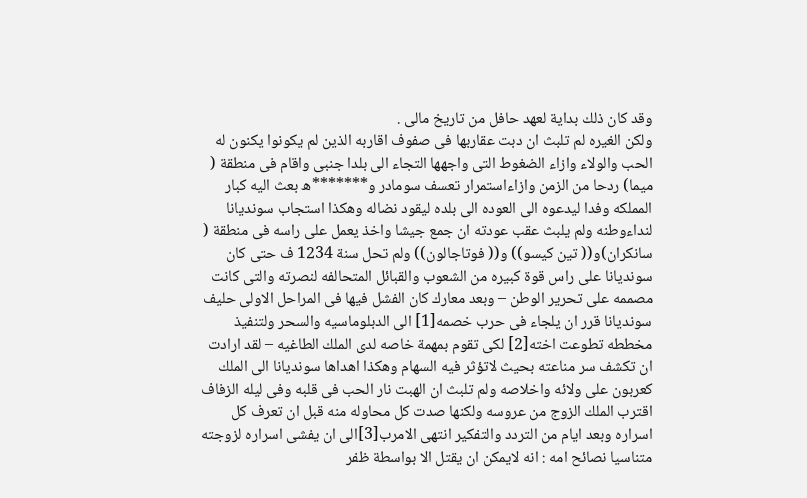وقد كان ذلك بداية لعهد حافل من تاريخ مالى .
ولكن الغيره لم تلبث ان دبت عقاربها فى صفوف اقاربه الذين لم يكونوا يكنون له الحب والولاء وازاء الضغوط التى واجهها التجاء الى بلدا جنبى واقام فى منطقة ( ميما) ردحا من الزمن وازاءاستمرار تعسف سومادر و*******ه بعث اليه كبار المملكه وفدا ليدعوه الى العوده الى بلده ليقود نضاله وهكذا استجاب سونديانا لنداءوطنه ولم يلبث عقب عودته ان جمع جيشا واخذ يعمل على راسه فى منطقة ( سانكران)و(( تين كيسو)) و(( فوتاجالون)) ولم تحل سنة 1234 ف حتى كان سونديانا على راس قوة كبيره من الشعوب والقبائل المتحالفه لنصرته والتى كانت مصممه على تحرير الوطن – وبعد معارك كان الفشل فيها فى المراحل الاولى حليف سونديانا قرر ان يلجاء فى حرب خصمه[1] الى الدبلوماسيه والسحر ولتنفيذ مخططه تطوعت اخته[2] لكى تقوم بمهمة خاصه لدى الملك الطاغيه – لقد ارادت ان تكشف سر مناعته بحيث لاتؤثر فيه السهام وهكذا اهداها سونديانا الى الملك كعربون على ولائه واخلاصه ولم تلبث ان الهبت نار الحب فى قلبه وفى ليله الزفاف اقترب الملك الزوج من عروسه ولكنها صدت كل محاوله منه قبل ان تعرف كل اسراره وبعد ايام من التردد والتفكير انتهى الامرب[3]الى ان يفشى اسراره لزوجته متناسيا نصائح امه : انه لايمكن ان يقتل الا بواسطة ظفر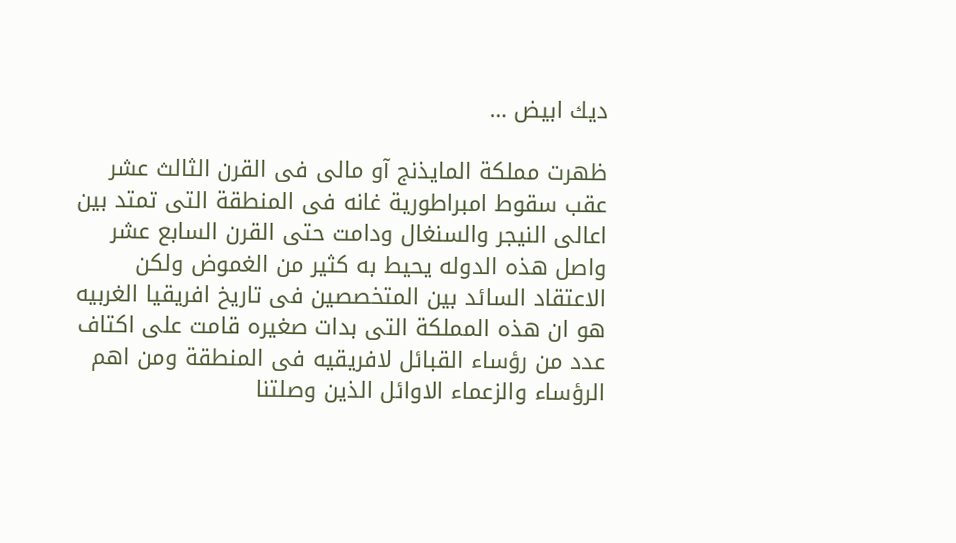ديك ابيض …

ظهرت مملكة المايذنج آو مالى فى القرن الثالث عشر عقب سقوط امبراطورية غانه فى المنطقة التى تمتد بين اعالى النيجر والسنغال ودامت حتى القرن السابع عشر واصل هذه الدوله يحيط به كثير من الغموض ولكن الاعتقاد السائد بين المتخصصين فى تاريخ افريقيا الغربيه هو ان هذه المملكة التى بدات صغيره قامت على اكتاف عدد من رؤساء القبائل لافريقيه فى المنطقة ومن اهم الرؤساء والزعماء الاوائل الذين وصلتنا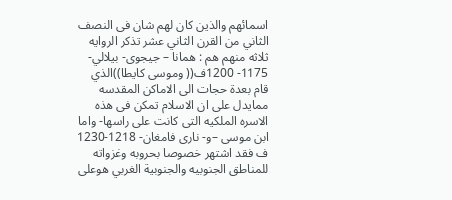اسمائهم والذين كان لهم شان فى النصف الثاني من القرن الثاني عشر تذكر الروايه ثلاثه منهم هم : همانا – جيجوى- بيلالي- 1175- 1200ف(( وموسى كايطا))الذي قام بعدة حجات الى الاماكن المقدسه ممايدل على ان الاسلام تمكن فى هذه الاسره الملكيه التى كانت على راسها- واما ابن موسى –و- نارى فامغان- 1218-1230 ف فقد اشتهر خصوصا بحروبه وغزواته للمناطق الجنوبيه والجنوبية الغربي هوعلى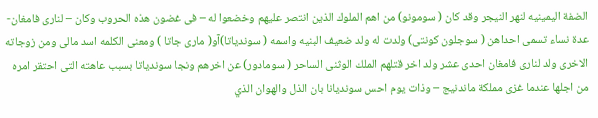الضفة اليمينيه لنهر النيجر وقد كان ( سومونو) من اهم الملوك الذين انتصر عليهم وخضعوا له – فى غضون هذه الحروب وكان – لنارى فامغان- عدة نساء تسمى احداهن ( سوجلون كونتى) ولدت له ولد ضعيف البنيه واسمه ( سوندياتا)آو( مارى جاتا ) ومعنى الكلمه اسد مالى ومن زوجاته الاخرى ولد لنارى فامغان احدى عشر ولد اخر قتلهم الملك الوثنى الساحر ( سومادور) عن اخرهم ونجا سوندياتا بسبب عاهته التى احتقر امره من اجلها عندما غزى مملكة ماندنيج – وذات يوم احس سونديانا بان الذل والهوان الذي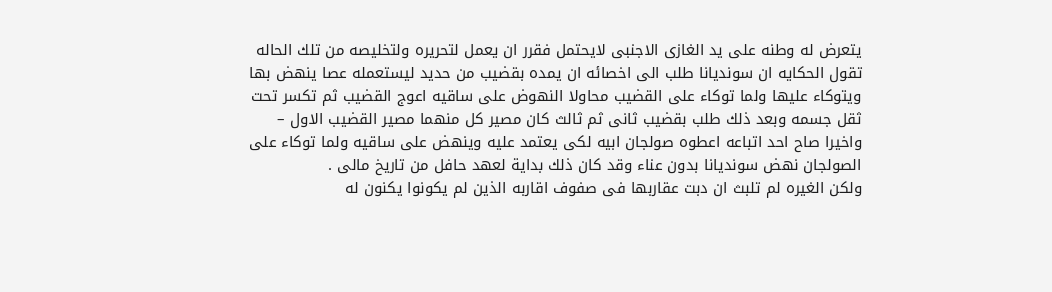يتعرض له وطنه على يد الغازى الاجنبى لايحتمل فقرر ان يعمل لتحريره ولتخليصه من تلك الحاله تقول الحكايه ان سونديانا طلب الى اخصائه ان يمده بقضيب من حديد ليستعمله عصا ينهض بها ويتوكاء عليها ولما توكاء على القضيب محاولا النهوض على ساقيه اعوج القضيب ثم تكسر تحت ثقل جسمه وبعد ذلك طلب بقضيب ثانى ثم ثالث كان مصير كل منهما مصير القضيب الاول – واخيرا صاح احد اتباعه اعطوه صولجان ابيه لكى يعتمد عليه وينهض على ساقيه ولما توكاء على الصولجان نهض سونديانا بدون عناء وقد كان ذلك بداية لعهد حافل من تاريخ مالى .
ولكن الغيره لم تلبث ان دبت عقاربها فى صفوف اقاربه الذين لم يكونوا يكنون له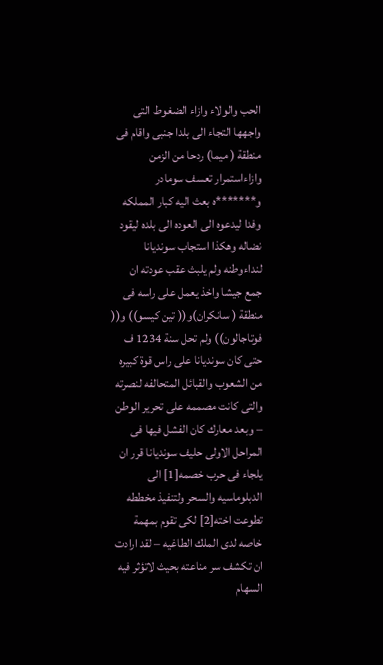الحب والولاء وازاء الضغوط التى واجهها التجاء الى بلدا جنبى واقام فى منطقة ( ميما) ردحا من الزمن وازاءاستمرار تعسف سومادر و*******ه بعث اليه كبار المملكه وفدا ليدعوه الى العوده الى بلده ليقود نضاله وهكذا استجاب سونديانا لنداءوطنه ولم يلبث عقب عودته ان جمع جيشا واخذ يعمل على راسه فى منطقة ( سانكران)و(( تين كيسو)) و(( فوتاجالون)) ولم تحل سنة 1234 ف حتى كان سونديانا على راس قوة كبيره من الشعوب والقبائل المتحالفه لنصرته والتى كانت مصممه على تحرير الوطن – وبعد معارك كان الفشل فيها فى المراحل الاولى حليف سونديانا قرر ان يلجاء فى حرب خصمه[1] الى الدبلوماسيه والسحر ولتنفيذ مخططه تطوعت اخته[2] لكى تقوم بمهمة خاصه لدى الملك الطاغيه – لقد ارادت ان تكشف سر مناعته بحيث لاتؤثر فيه السهام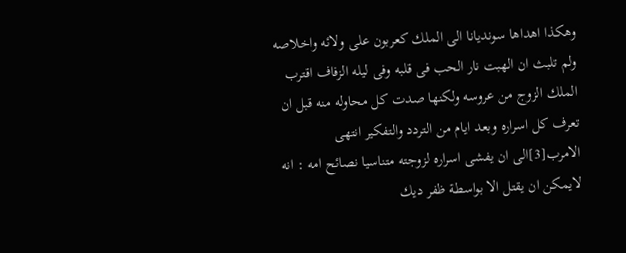وهكذا اهداها سونديانا الى الملك كعربون على ولائه واخلاصه ولم تلبث ان الهبت نار الحب فى قلبه وفى ليله الزفاف اقترب الملك الزوج من عروسه ولكنها صدت كل محاوله منه قبل ان تعرف كل اسراره وبعد ايام من التردد والتفكير انتهى الامرب[3]الى ان يفشى اسراره لزوجته متناسيا نصائح امه : انه لايمكن ان يقتل الا بواسطة ظفر ديك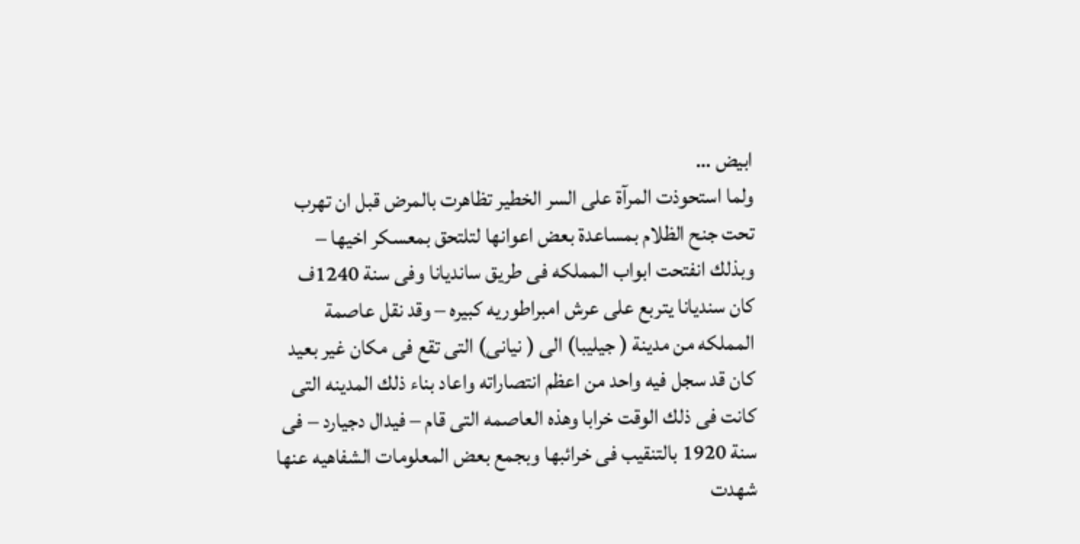ابيض …
ولما استحوذت المرآة على السر الخطير تظاهرت بالمرض قبل ان تهرب تحت جنح الظلام بمساعدة بعض اعوانها لتلتحق بمعسكر اخيها – وبذلك انفتحت ابواب المملكه فى طريق سانديانا وفى سنة 1240ف كان سنديانا يتربع على عرش امبراطوريه كبيره – وقد نقل عاصمة المملكه من مدينة ( جيليبا) الى ( نيانى) التى تقع فى مكان غير بعيد كان قد سجل فيه واحد من اعظم انتصاراته واعاد بناء ذلك المدينه التى كانت فى ذلك الوقت خرابا وهذه العاصمه التى قام – فيدال دجيارد – فى سنة 1920 بالتنقيب فى خرائبها وبجمع بعض المعلومات الشفاهيه عنها شهدت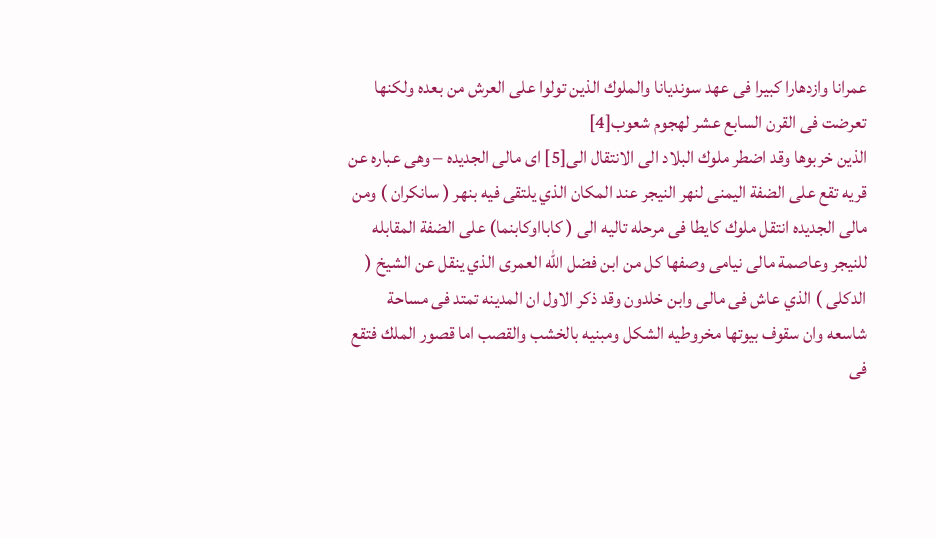عمرانا وازدهارا كبيرا فى عهد سونديانا والملوك الذين تولوا على العرش من بعده ولكنها تعرضت فى القرن السابع عشر لهجوم شعوب[4]
الذين خربوها وقد اضطر ملوك البلاد الى الانتقال الى[5] اى مالى الجديده – وهى عباره عن قريه تقع على الضفة اليمنى لنهر النيجر عند المكان الذي يلتقى فيه بنهر ( سانكران ) ومن مالى الجديده انتقل ملوك كايطا فى مرحله تاليه الى ( كابااوكابنما) على الضفة المقابله للنيجر وعاصمة مالى نيامى وصفها كل من ابن فضل الله العمرى الذي ينقل عن الشيخ ( الدكلى ) الذي عاش فى مالى وابن خلدون وقد ذكر الاول ان المدينه تمتد فى مساحة شاسعه وان سقوف بيوتها مخروطيه الشكل ومبنيه بالخشب والقصب اما قصور الملك فتقع فى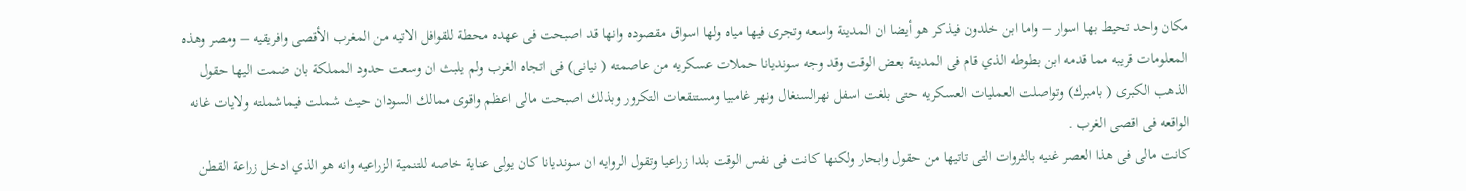مكان واحد تحيط بها اسوار – واما ابن خلدون فيذكر هو أيضا ان المدينة واسعه وتجرى فيها مياه ولها اسواق مقصوده وانها قد اصبحت فى عهده محطة للقوافل الاتيه من المغرب الأقصى وافريقيه – ومصر وهذه المعلومات قريبه مما قدمه ابن بطوطه الذي قام فى المدينة بعض الوقت وقد وجه سونديانا حملات عسكريه من عاصمته ( نيانى) فى اتجاه الغرب ولم يلبث ان وسعت حدود المملكة بان ضمت اليها حقول الذهب الكبرى ( بامبرك) وتواصلت العمليات العسكريه حتى بلغت اسفل نهرالسنغال ونهر غامبيا ومستنقعات التكرور وبذلك اصبحت مالى اعظم واقوى ممالك السودان حيث شملت فيماشملته ولايات غانه الواقعه فى اقصى الغرب .
كانت مالى فى هذا العصر غنيه بالثروات التى تاتيها من حقول وابحار ولكنها كانت فى نفس الوقت بلدا زراعيا وتقول الروايه ان سونديانا كان يولى عناية خاصه للتنمية الزراعيه وانه هو الذي ادخل زراعة القطن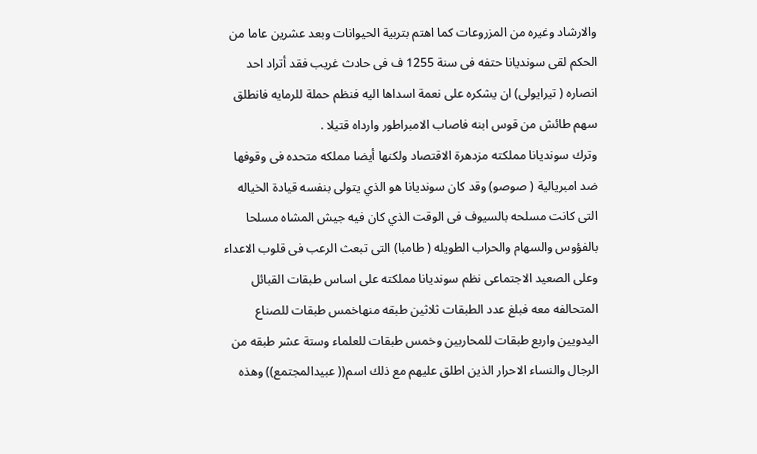والارشاد وغيره من المزروعات كما اهتم بتربية الحيوانات وبعد عشرين عاما من الحكم لقى سونديانا حتفه فى سنة 1255 ف فى حادث غريب فقد أتراد احد انصاره ( تيرايولى) ان يشكره على نعمة اسداها اليه فنظم حملة للرمايه فانطلق سهم طائش من قوس ابنه فاصاب الامبراطور وارداه قتيلا .
وترك سونديانا مملكته مزدهرة الاقتصاد ولكنها أيضا مملكه متحده فى وقوفها ضد امبريالية ( صوصو) وقد كان سونديانا هو الذي يتولى بنفسه قيادة الخياله التى كانت مسلحه بالسيوف فى الوقت الذي كان فيه جيش المشاه مسلحا بالفؤوس والسهام والحراب الطويله ( طامبا) التى تبعث الرعب فى قلوب الاعداء وعلى الصعيد الاجتماعى نظم سونديانا مملكته على اساس طبقات القبائل المتحالفه معه فبلغ عدد الطبقات ثلاثين طبقه منهاخمس طبقات للصناع اليدويين واربع طبقات للمحاربين وخمس طبقات للعلماء وستة عشر طبقه من الرجال والنساء الاحرار الذين اطلق عليهم مع ذلك اسم(( عبيدالمجتمع)) وهذه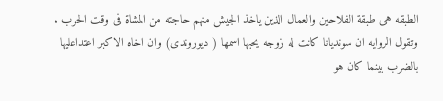الطبقه هى طبقة الفلاحين والعمال الذين ياخذ الجيش منهم حاجته من المشاة فى وقت الحرب .
وتقول الروايه ان سونديانا كانت له زوجه يحبها اسمها ( ديوروندى) وان اخاه الاكبر اعتداعليها بالضرب بينما كان هو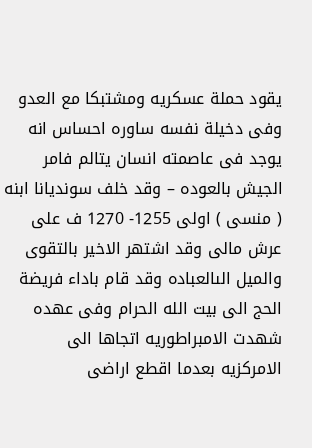يقود حملة عسكريه ومشتبكا مع العدو وفى دخيلة نفسه ساوره احساس انه يوجد فى عاصمته انسان يتالم فامر الجيش بالعوده – وقد خلف سونديانا ابنه ( منسى ) اولى 1255- 1270 ف على عرش مالى وقد اشتهر الاخير بالتقوى والميل الىالعباده وقد قام باداء فريضة الحج الى بيت الله الحرام وفى عهده شهدت الامبراطوريه اتجاها الى الامركزيه بعدما اقطع اراضى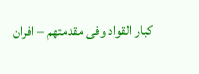كبار القواد وفى مقدمتهم – افران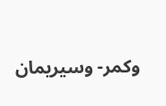وكمر- وسيريمان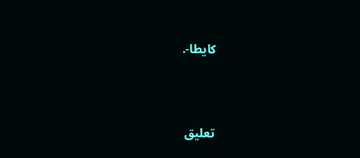كايطا-.





تعليق